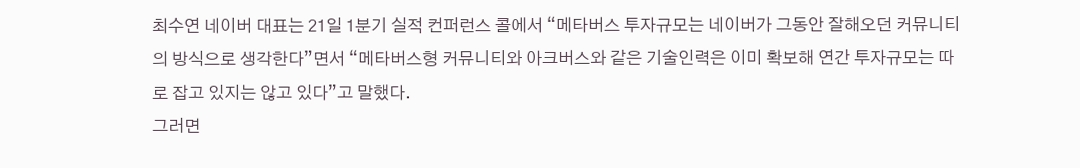최수연 네이버 대표는 21일 1분기 실적 컨퍼런스 콜에서 “메타버스 투자규모는 네이버가 그동안 잘해오던 커뮤니티의 방식으로 생각한다”면서 “메타버스형 커뮤니티와 아크버스와 같은 기술인력은 이미 확보해 연간 투자규모는 따로 잡고 있지는 않고 있다”고 말했다.
그러면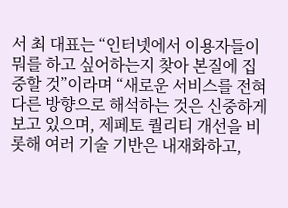서 최 대표는 “인터넷에서 이용자들이 뭐를 하고 싶어하는지 찾아 본질에 집중할 것”이라며 “새로운 서비스를 전혀 다른 방향으로 해석하는 것은 신중하게 보고 있으며, 제페토 퀄리티 개선을 비롯해 여러 기술 기반은 내재화하고,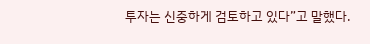투자는 신중하게 검토하고 있다”고 말했다.